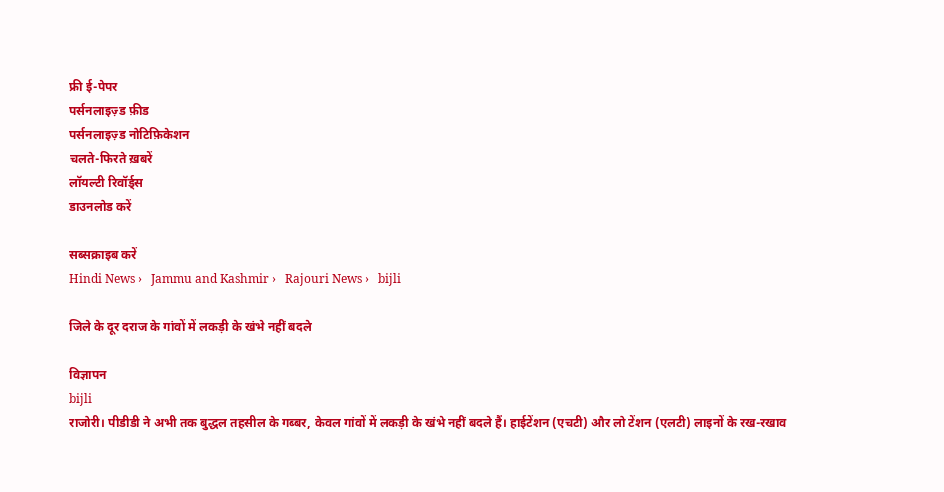फ्री ई-पेपर
पर्सनलाइज़्ड फ़ीड
पर्सनलाइज़्ड नोटिफ़िकेशन
चलते-फिरते ख़बरें
लॉयल्टी रिवॉर्ड्स
डाउनलोड करें

सब्सक्राइब करें
Hindi News ›   Jammu and Kashmir ›   Rajouri News ›   bijli

जिले के दूर दराज के गांवों में लकड़ी के खंभे नहीं बदले

विज्ञापन
bijli
राजोरी। पीडीडी ने अभी तक बुद्धल तहसील के गब्बर, केवल गांवों में लकड़ी के खंभे नहीं बदले हैं। हाईटेंशन (एचटी) और लो टेंशन (एलटी) लाइनों के रख-रखाव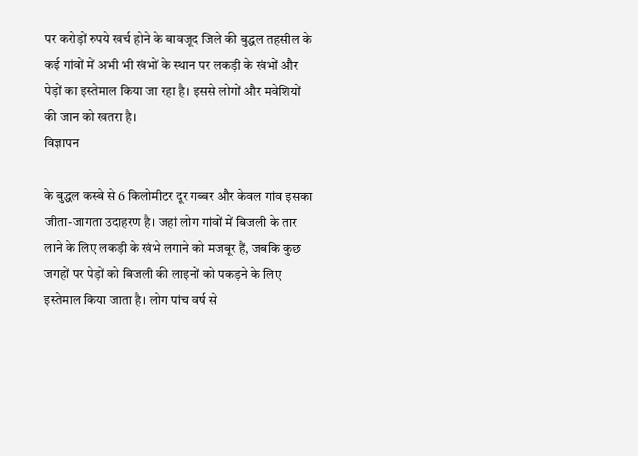पर करोड़ों रुपये खर्च होने के बावजूद जिले की बुद्धल तहसील के कई गांवों में अभी भी खंभों के स्थान पर लकड़ी के खंभों और पेड़ों का इस्तेमाल किया जा रहा है। इससे लोगों और मवेशियों की जान को खतरा है।
विज्ञापन

के बुद्धल कस्बे से 6 किलोमीटर दूर गब्बर और केवल गांव इसका जीता-जागता उदाहरण है। जहां लोग गांवों में बिजली के तार लाने के लिए लकड़ी के खंभे लगाने को मजबूर हैं, जबकि कुछ जगहों पर पेड़ों को बिजली की लाइनों को पकड़ने के लिए इस्तेमाल किया जाता है। लोग पांच वर्ष से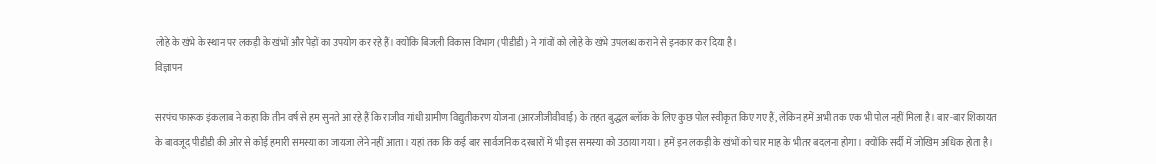लोहे के खंभे के स्थान पर लकड़ी के खंभों और पेड़ों का उपयोग कर रहे हैं। क्योंकि बिजली विकास विभाग (पीडीडी) ने गांवों को लोहे के खंभे उपलब्ध कराने से इनकार कर दिया है।
विज्ञापन

सरपंच फारूक इंकलाब ने कहा कि तीन वर्ष से हम सुनते आ रहे हैं कि राजीव गांधी ग्रामीण विद्युतीकरण योजना (आरजीजीवीवाई) के तहत बुद्धल ब्लॉक के लिए कुछ पोल स्वीकृत किए गए हैं, लेकिन हमें अभी तक एक भी पोल नहीं मिला है। बार-बार शिकायत के बावजूद पीडीडी की ओर से कोई हमारी समस्या का जायजा लेने नहीं आता। यहां तक कि कई बार सार्वजनिक दरबारों में भी इस समस्या को उठाया गया। हमें इन लकड़ी के खंभों को चार माह के भीतर बदलना होगा। क्योंकि सर्दी में जोखिम अधिक होता है।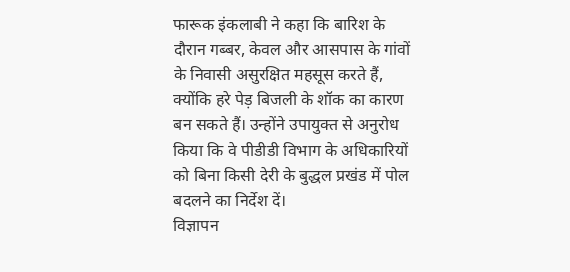फारूक इंकलाबी ने कहा कि बारिश के दौरान गब्बर, केवल और आसपास के गांवों के निवासी असुरक्षित महसूस करते हैं, क्योंकि हरे पेड़ बिजली के शॉक का कारण बन सकते हैं। उन्होंने उपायुक्त से अनुरोध किया कि वे पीडीडी विभाग के अधिकारियों को बिना किसी देरी के बुद्धल प्रखंड में पोल बदलने का निर्देश दें।
विज्ञापन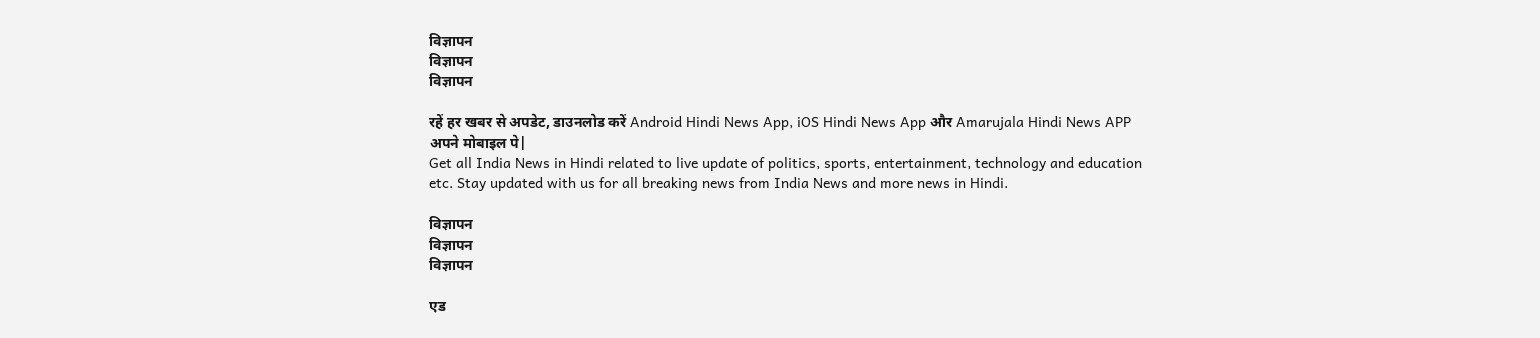विज्ञापन
विज्ञापन
विज्ञापन

रहें हर खबर से अपडेट, डाउनलोड करें Android Hindi News App, iOS Hindi News App और Amarujala Hindi News APP अपने मोबाइल पे|
Get all India News in Hindi related to live update of politics, sports, entertainment, technology and education etc. Stay updated with us for all breaking news from India News and more news in Hindi.

विज्ञापन
विज्ञापन
विज्ञापन

एड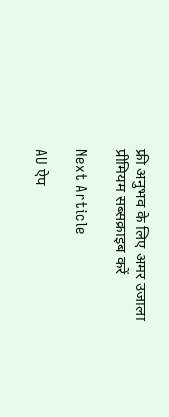फ्री अनुभव के लिए अमर उजाला प्रीमियम सब्सक्राइब करें

Next Article

AU ऐप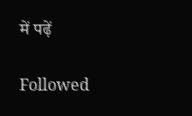में पढ़ें

Followed